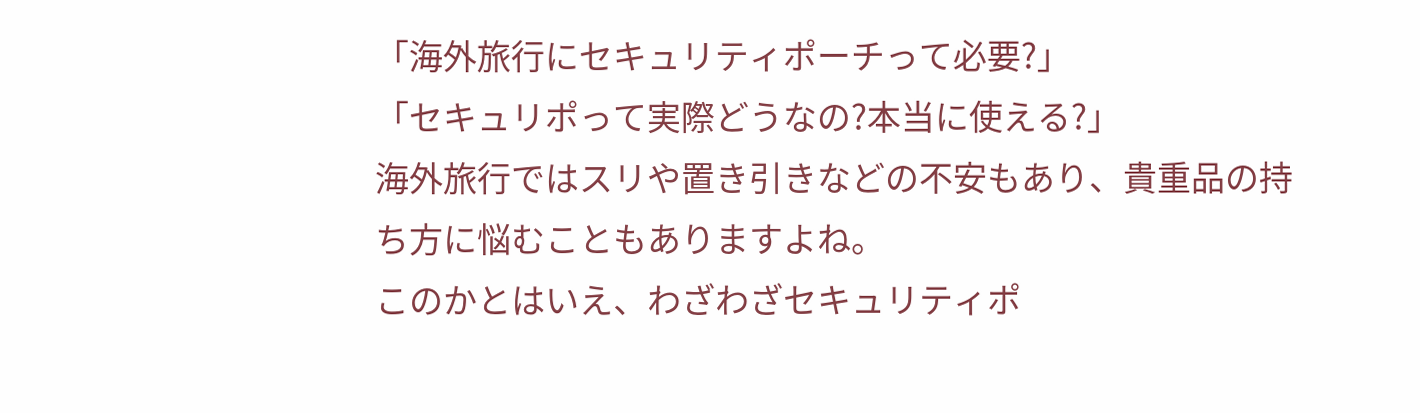「海外旅行にセキュリティポーチって必要?」
「セキュリポって実際どうなの?本当に使える?」
海外旅行ではスリや置き引きなどの不安もあり、貴重品の持ち方に悩むこともありますよね。
このかとはいえ、わざわざセキュリティポ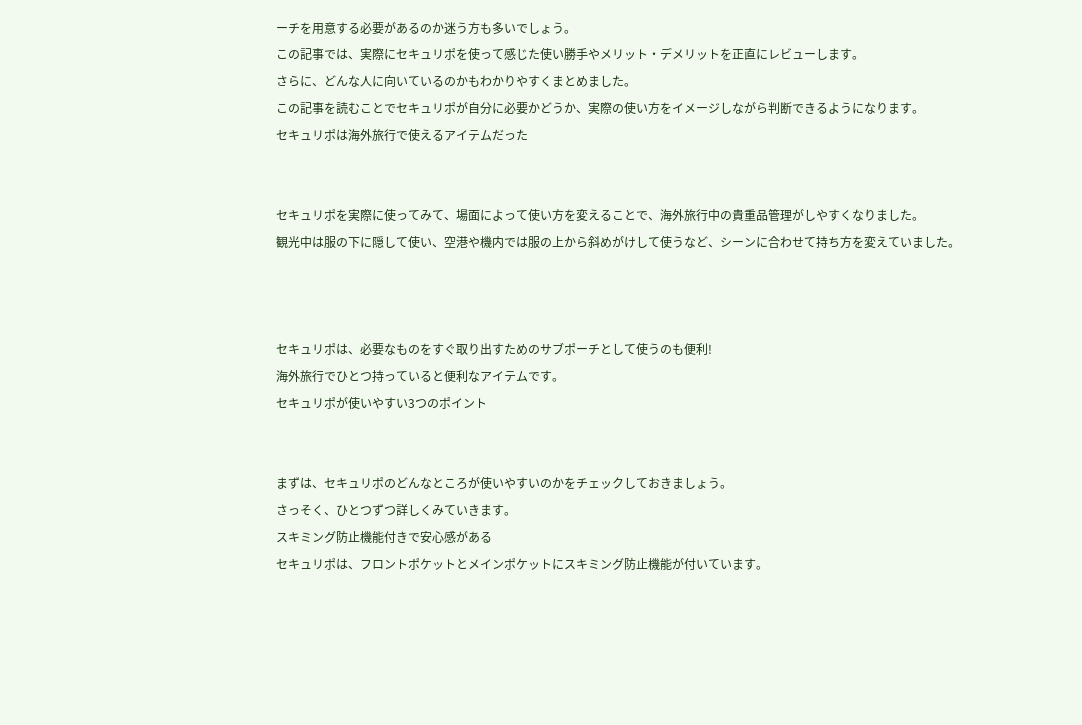ーチを用意する必要があるのか迷う方も多いでしょう。
この記事では、実際にセキュリポを使って感じた使い勝手やメリット・デメリットを正直にレビューします。
さらに、どんな人に向いているのかもわかりやすくまとめました。
この記事を読むことでセキュリポが自分に必要かどうか、実際の使い方をイメージしながら判断できるようになります。
セキュリポは海外旅行で使えるアイテムだった


セキュリポを実際に使ってみて、場面によって使い方を変えることで、海外旅行中の貴重品管理がしやすくなりました。
観光中は服の下に隠して使い、空港や機内では服の上から斜めがけして使うなど、シーンに合わせて持ち方を変えていました。



セキュリポは、必要なものをすぐ取り出すためのサブポーチとして使うのも便利!
海外旅行でひとつ持っていると便利なアイテムです。
セキュリポが使いやすい3つのポイント


まずは、セキュリポのどんなところが使いやすいのかをチェックしておきましょう。
さっそく、ひとつずつ詳しくみていきます。
スキミング防止機能付きで安心感がある
セキュリポは、フロントポケットとメインポケットにスキミング防止機能が付いています。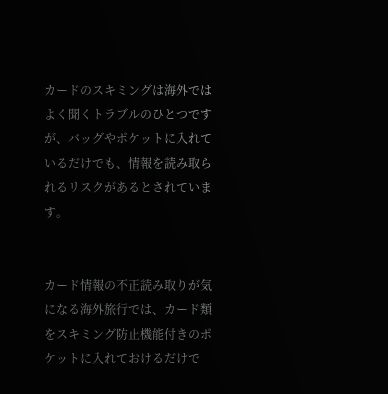カードのスキミングは海外ではよく聞くトラブルのひとつですが、バッグやポケットに入れているだけでも、情報を読み取られるリスクがあるとされています。


カード情報の不正読み取りが気になる海外旅行では、カード類をスキミング防止機能付きのポケットに入れておけるだけで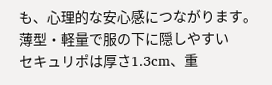も、心理的な安心感につながります。
薄型・軽量で服の下に隠しやすい
セキュリポは厚さ1.3cm、重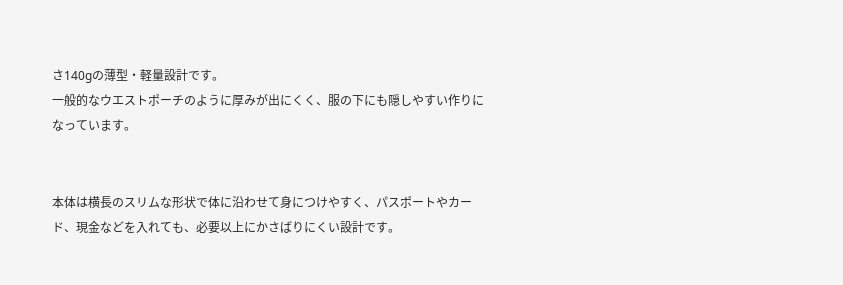さ140gの薄型・軽量設計です。
一般的なウエストポーチのように厚みが出にくく、服の下にも隠しやすい作りになっています。


本体は横長のスリムな形状で体に沿わせて身につけやすく、パスポートやカード、現金などを入れても、必要以上にかさばりにくい設計です。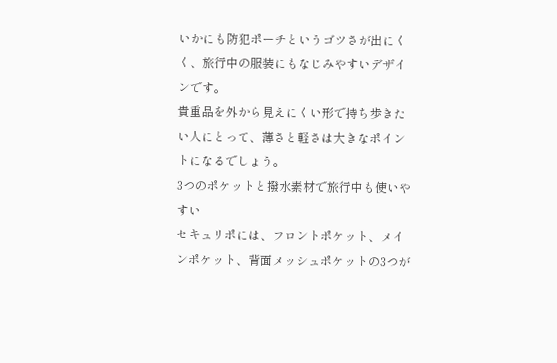いかにも防犯ポーチというゴツさが出にくく、旅行中の服装にもなじみやすいデザインです。
貴重品を外から見えにくい形で持ち歩きたい人にとって、薄さと軽さは大きなポイントになるでしょう。
3つのポケットと撥水素材で旅行中も使いやすい
セキュリポには、フロントポケット、メインポケット、背面メッシュポケットの3つが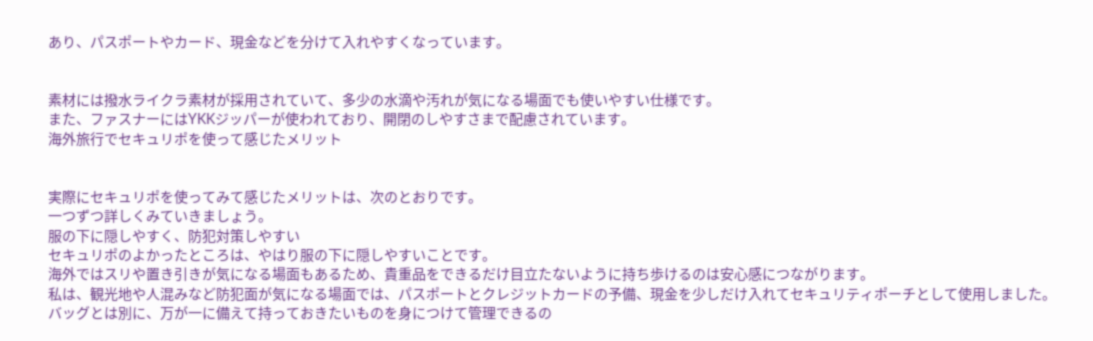あり、パスポートやカード、現金などを分けて入れやすくなっています。


素材には撥水ライクラ素材が採用されていて、多少の水滴や汚れが気になる場面でも使いやすい仕様です。
また、ファスナーにはYKKジッパーが使われており、開閉のしやすさまで配慮されています。
海外旅行でセキュリポを使って感じたメリット


実際にセキュリポを使ってみて感じたメリットは、次のとおりです。
一つずつ詳しくみていきましょう。
服の下に隠しやすく、防犯対策しやすい
セキュリポのよかったところは、やはり服の下に隠しやすいことです。
海外ではスリや置き引きが気になる場面もあるため、貴重品をできるだけ目立たないように持ち歩けるのは安心感につながります。
私は、観光地や人混みなど防犯面が気になる場面では、パスポートとクレジットカードの予備、現金を少しだけ入れてセキュリティポーチとして使用しました。
バッグとは別に、万が一に備えて持っておきたいものを身につけて管理できるの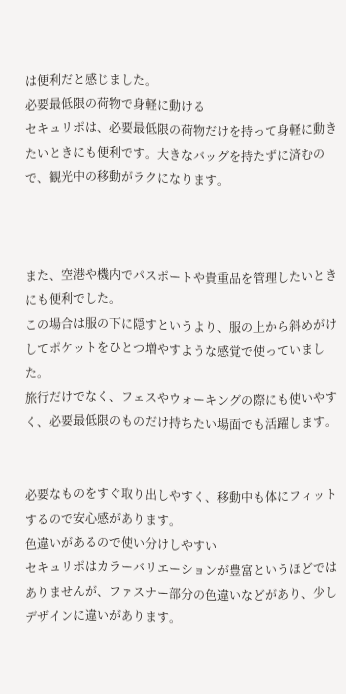は便利だと感じました。
必要最低限の荷物で身軽に動ける
セキュリポは、必要最低限の荷物だけを持って身軽に動きたいときにも便利です。大きなバッグを持たずに済むので、観光中の移動がラクになります。



また、空港や機内でパスポートや貴重品を管理したいときにも便利でした。
この場合は服の下に隠すというより、服の上から斜めがけしてポケットをひとつ増やすような感覚で使っていました。
旅行だけでなく、フェスやウォーキングの際にも使いやすく、必要最低限のものだけ持ちたい場面でも活躍します。


必要なものをすぐ取り出しやすく、移動中も体にフィットするので安心感があります。
色違いがあるので使い分けしやすい
セキュリポはカラーバリエーションが豊富というほどではありませんが、ファスナー部分の色違いなどがあり、少しデザインに違いがあります。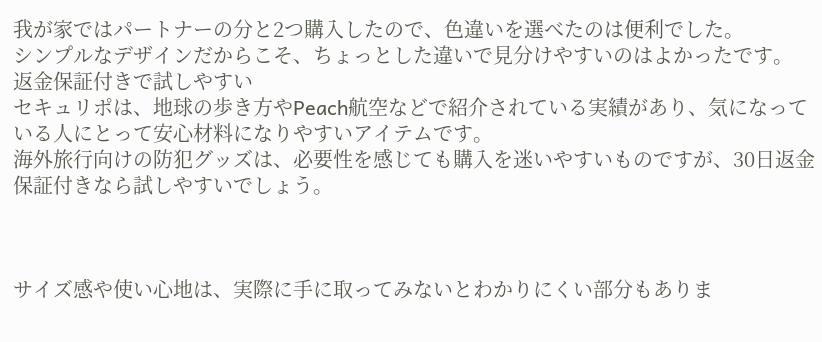我が家ではパートナーの分と2つ購入したので、色違いを選べたのは便利でした。
シンプルなデザインだからこそ、ちょっとした違いで見分けやすいのはよかったです。
返金保証付きで試しやすい
セキュリポは、地球の歩き方やPeach航空などで紹介されている実績があり、気になっている人にとって安心材料になりやすいアイテムです。
海外旅行向けの防犯グッズは、必要性を感じても購入を迷いやすいものですが、30日返金保証付きなら試しやすいでしょう。



サイズ感や使い心地は、実際に手に取ってみないとわかりにくい部分もありま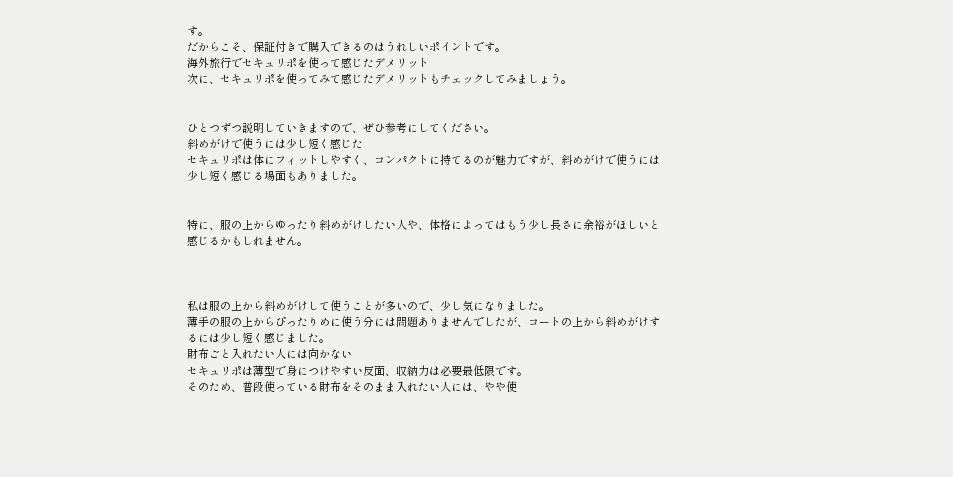す。
だからこそ、保証付きで購入できるのはうれしいポイントです。
海外旅行でセキュリポを使って感じたデメリット
次に、セキュリポを使ってみて感じたデメリットもチェックしてみましょう。


ひとつずつ説明していきますので、ぜひ参考にしてください。
斜めがけで使うには少し短く感じた
セキュリポは体にフィットしやすく、コンパクトに持てるのが魅力ですが、斜めがけで使うには少し短く感じる場面もありました。


特に、服の上からゆったり斜めがけしたい人や、体格によってはもう少し長さに余裕がほしいと感じるかもしれません。



私は服の上から斜めがけして使うことが多いので、少し気になりました。
薄手の服の上からぴったりめに使う分には問題ありませんでしたが、コートの上から斜めがけするには少し短く感じました。
財布ごと入れたい人には向かない
セキュリポは薄型で身につけやすい反面、収納力は必要最低限です。
そのため、普段使っている財布をそのまま入れたい人には、やや使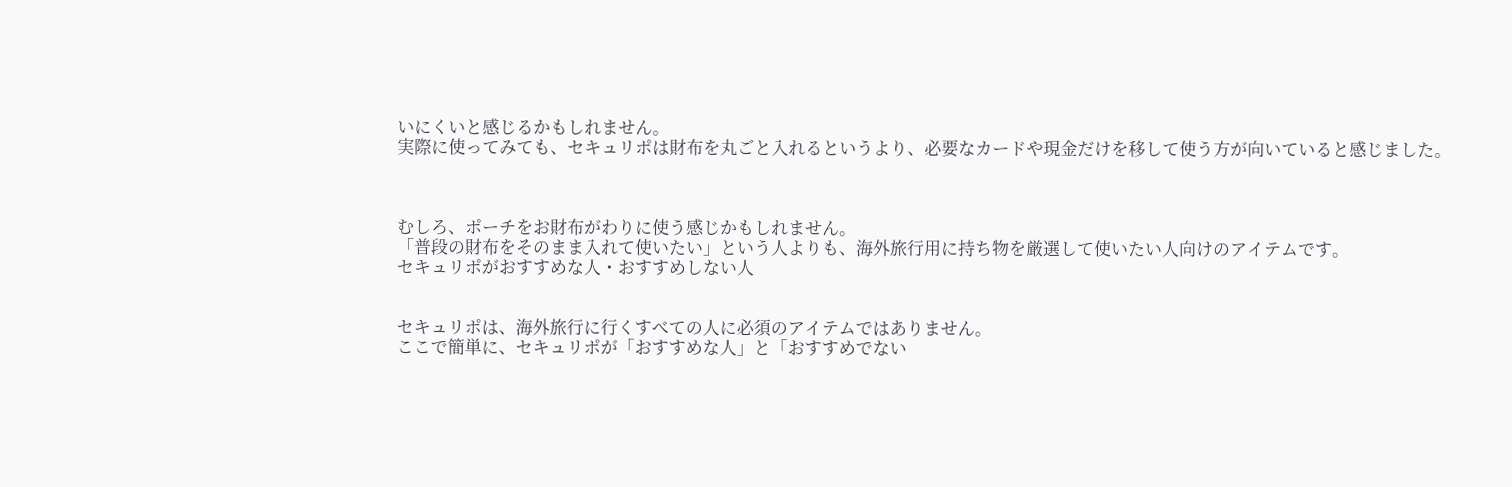いにくいと感じるかもしれません。
実際に使ってみても、セキュリポは財布を丸ごと入れるというより、必要なカードや現金だけを移して使う方が向いていると感じました。



むしろ、ポーチをお財布がわりに使う感じかもしれません。
「普段の財布をそのまま入れて使いたい」という人よりも、海外旅行用に持ち物を厳選して使いたい人向けのアイテムです。
セキュリポがおすすめな人・おすすめしない人


セキュリポは、海外旅行に行くすべての人に必須のアイテムではありません。
ここで簡単に、セキュリポが「おすすめな人」と「おすすめでない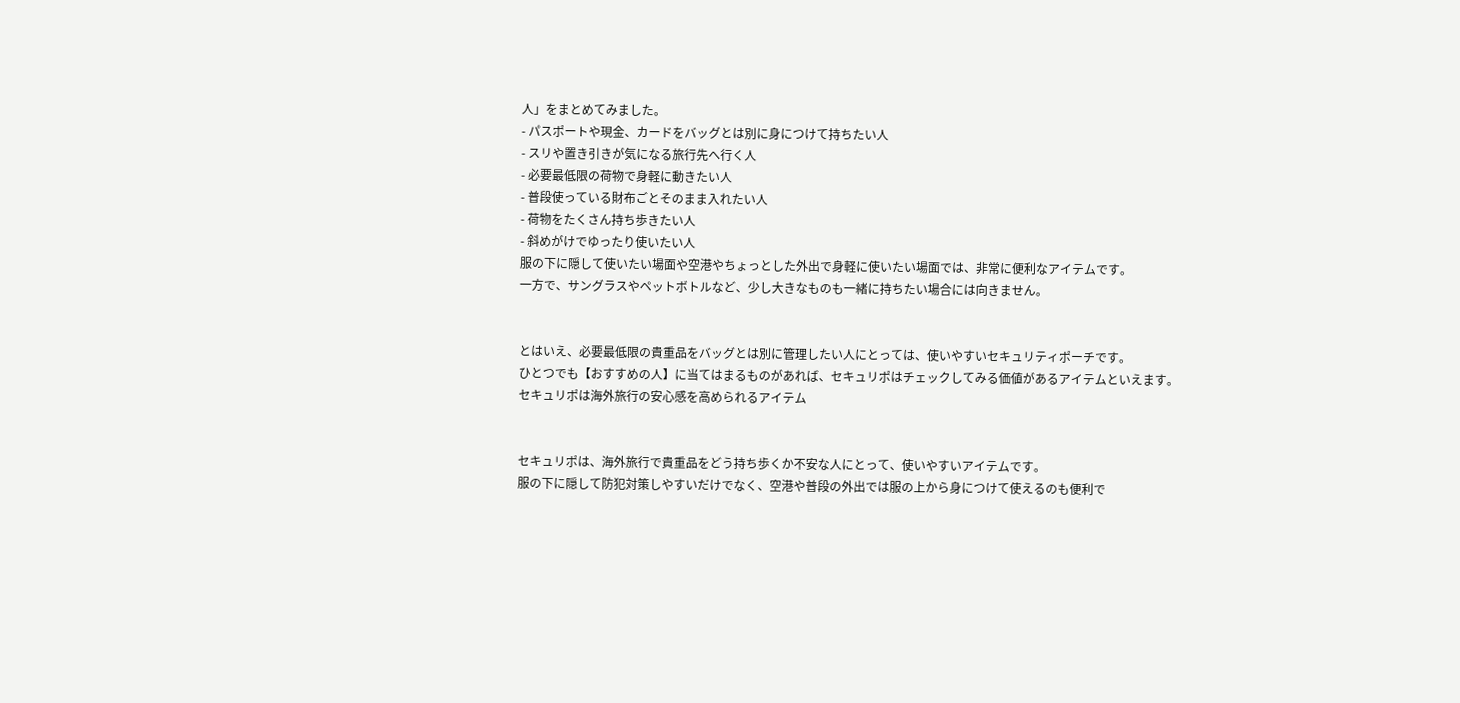人」をまとめてみました。
- パスポートや現金、カードをバッグとは別に身につけて持ちたい人
- スリや置き引きが気になる旅行先へ行く人
- 必要最低限の荷物で身軽に動きたい人
- 普段使っている財布ごとそのまま入れたい人
- 荷物をたくさん持ち歩きたい人
- 斜めがけでゆったり使いたい人
服の下に隠して使いたい場面や空港やちょっとした外出で身軽に使いたい場面では、非常に便利なアイテムです。
一方で、サングラスやペットボトルなど、少し大きなものも一緒に持ちたい場合には向きません。


とはいえ、必要最低限の貴重品をバッグとは別に管理したい人にとっては、使いやすいセキュリティポーチです。
ひとつでも【おすすめの人】に当てはまるものがあれば、セキュリポはチェックしてみる価値があるアイテムといえます。
セキュリポは海外旅行の安心感を高められるアイテム


セキュリポは、海外旅行で貴重品をどう持ち歩くか不安な人にとって、使いやすいアイテムです。
服の下に隠して防犯対策しやすいだけでなく、空港や普段の外出では服の上から身につけて使えるのも便利で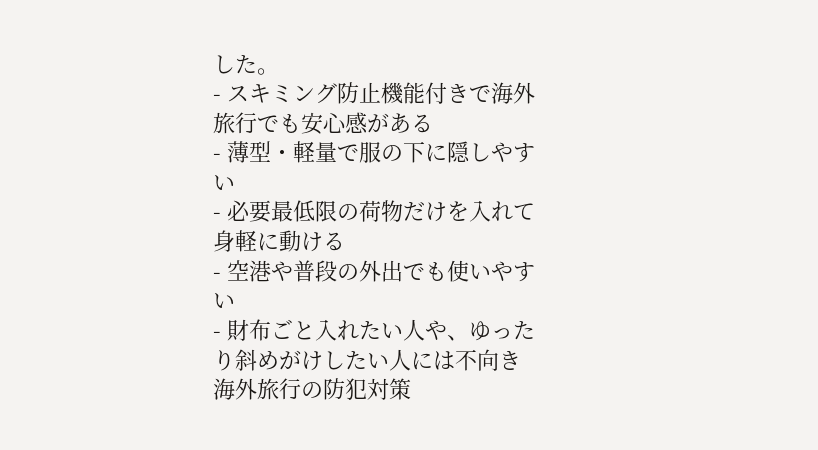した。
- スキミング防止機能付きで海外旅行でも安心感がある
- 薄型・軽量で服の下に隠しやすい
- 必要最低限の荷物だけを入れて身軽に動ける
- 空港や普段の外出でも使いやすい
- 財布ごと入れたい人や、ゆったり斜めがけしたい人には不向き
海外旅行の防犯対策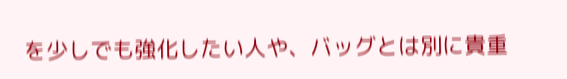を少しでも強化したい人や、バッグとは別に貴重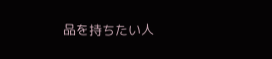品を持ちたい人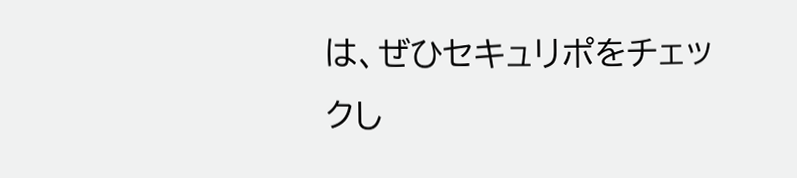は、ぜひセキュリポをチェックし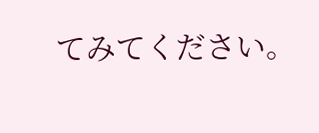てみてください。